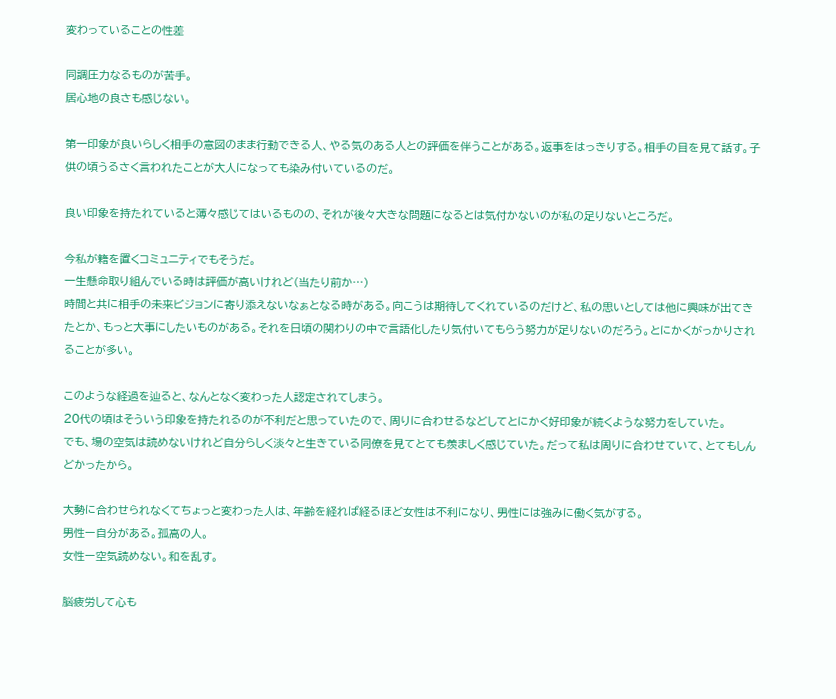変わっていることの性差

同調圧力なるものが苦手。
居心地の良さも感じない。

第一印象が良いらしく相手の意図のまま行動できる人、やる気のある人との評価を伴うことがある。返事をはっきりする。相手の目を見て話す。子供の頃うるさく言われたことが大人になっても染み付いているのだ。

良い印象を持たれていると薄々感じてはいるものの、それが後々大きな問題になるとは気付かないのが私の足りないところだ。

今私が籍を置くコミュニティでもそうだ。
一生懸命取り組んでいる時は評価が高いけれど(当たり前か…)
時間と共に相手の未来ビジョンに寄り添えないなぁとなる時がある。向こうは期待してくれているのだけど、私の思いとしては他に興味が出てきたとか、もっと大事にしたいものがある。それを日頃の関わりの中で言語化したり気付いてもらう努力が足りないのだろう。とにかくがっかりされることが多い。

このような経過を辿ると、なんとなく変わった人認定されてしまう。
20代の頃はそういう印象を持たれるのが不利だと思っていたので、周りに合わせるなどしてとにかく好印象が続くような努力をしていた。
でも、場の空気は読めないけれど自分らしく淡々と生きている同僚を見てとても羨ましく感じていた。だって私は周りに合わせていて、とてもしんどかったから。

大勢に合わせられなくてちょっと変わった人は、年齢を経れば経るほど女性は不利になり、男性には強みに働く気がする。
男性ー自分がある。孤高の人。
女性ー空気読めない。和を乱す。

脳疲労して心も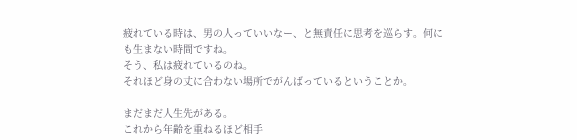疲れている時は、男の人っていいなー、と無責任に思考を巡らす。何にも生まない時間ですね。
そう、私は疲れているのね。
それほど身の丈に合わない場所でがんばっているということか。

まだまだ人生先がある。
これから年齢を重ねるほど相手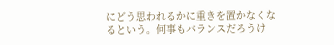にどう思われるかに重きを置かなくなるという。何事もバランスだろうけ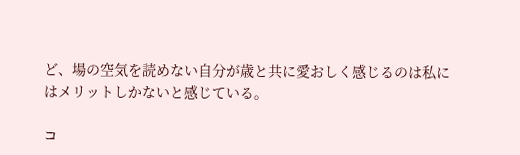ど、場の空気を読めない自分が歳と共に愛おしく感じるのは私にはメリットしかないと感じている。

コ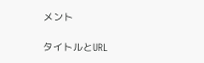メント

タイトルとURL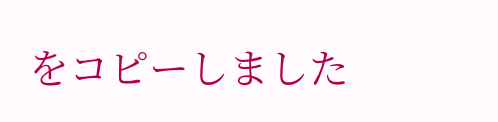をコピーしました